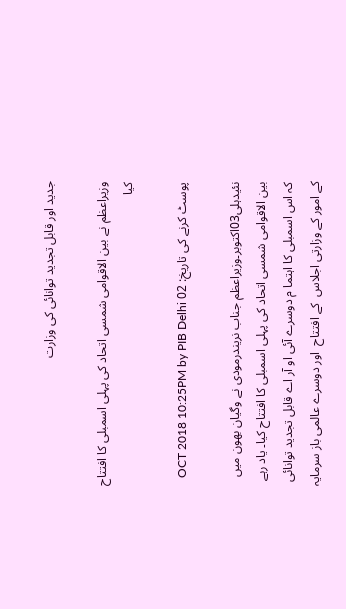جدید اور قابل تجدید توانائی کی وزارت

وزیراعظم نے بین الاقوامی شمسی اتحاد کی پہلی اسمبلی کا افتتاح کیا

پوسٹ کرنے کی تاریخ: 02 OCT 2018 10:25PM by PIB Delhi

نئیدہلی03اکتوبر۔وزیراعظم جناب نریندرمودی نے وگیان بھون میں بین الاقوامی شمسی اتحاد کی پہلی اسمبلی کا افتتاح کیا۔ یاد رہے کہ اس اسمبلی کا اہتما م دوسرے آئی او آر اے قابل تجدید توانائی کے امور کے وزارتی اجلاس  کے افتتاح  اور دوسرے عالمی باز سرمایہ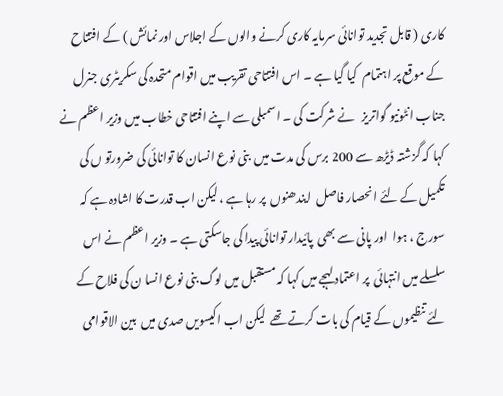کاری ( قابل تجدید توانائی سرمایہ کاری کرنے والوں کے اجلاس اور نمائش ) کے افتتاح کے موقع پر اہتمام  کیا گیا ہے ۔ اس افتتاحی تقریب میں اقوام متحدہ کی سکریٹری جنرل  جناب انٹونیو گواتریز   نے شرکت کی ۔ اسمبلی سے اپنے افتتاحی خطاب میں وزیر اعظم نے کہا کہ گزشتہ ڈیڑھ سے 200 برس کی مدت میں  بنی نوع انسان کا توانائی کی ضرورتو ں کی تکمیل کے لئے انحصار فاصل  ایندھنوں  پر رہا ہے ، لیکن اب قدرت کا اشادہ ہے کہ سورج ، ہوا  اور پانی سے بھی  پائیدار توانائی پیدا کی جاسکتی ہے ۔ وزیر اعظم نے اس سلسلے میں انتہائی  پر اعتماد لہجے میں کہا کہ مستقبل میں لوگ بنی نوع انسا ن کی فلاح کے لئے تنظیموں کے قیام کی بات کرتے تھے  لیکن اب اکیسویں صدی میں  بین الاقوامی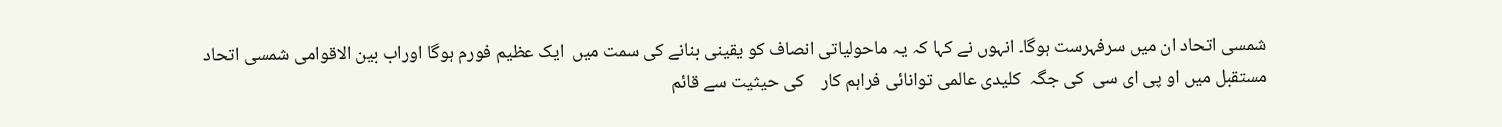شمسی اتحاد ان میں سرفہرست ہوگا۔ انہوں نے کہا کہ یہ ماحولیاتی انصاف کو یقینی بنانے کی سمت میں  ایک عظیم فورم ہوگا اوراب بین الاقوامی شمسی اتحاد مستقبل میں او پی ای سی  کی جگہ  کلیدی عالمی توانائی فراہم کار    کی حیثیت سے قائم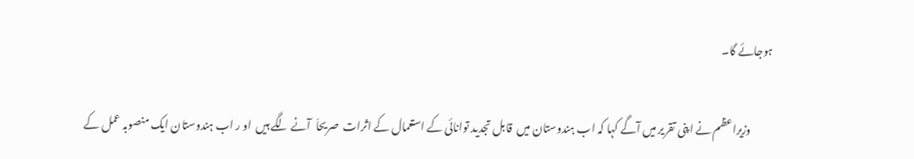ہوجائے گا۔

          وزیراعظم نے اپنی تقریر میں آگے کہا کہ اب ہندوستان میں  قابل تجدید توانائی کے استعمال کے اثرات  صریحاَ  آنے لگے ہیں  او ر اب ہندوستان ایک منصوبہ عمل کے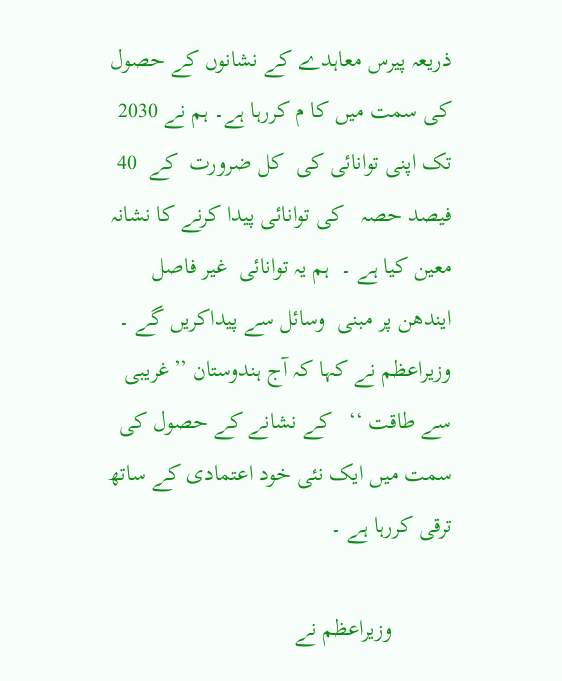ذریعہ پیرس معاہدے کے نشانوں کے حصول کی سمت میں کا م کررہا ہے۔ ہم نے 2030 تک اپنی توانائی کی  کل ضرورت  کے  40 فیصد حصہ   کی توانائی پیدا کرنے کا نشانہ معین کیا ہے ۔  ہم یہ توانائی  غیر فاصل  ایندھن پر مبنی  وسائل سے پیداکریں گے ۔                                                                                                                                                                     وزیراعظم نے کہا کہ آج ہندوستان ’’غریبی  سے طاقت ‘‘   کے نشانے کے حصول کی سمت میں ایک نئی خود اعتمادی کے ساتھ ترقی کررہا ہے ۔

          وزیراعظم نے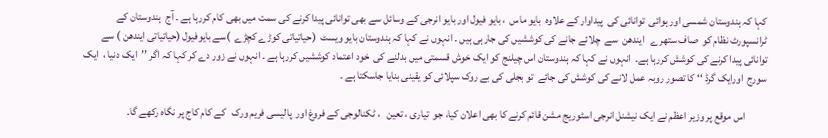کہا کہ ہندوستان شمسی اور ہوائی  توانائی کی  پیداوار کے علاوہ  بایو ماس  ، بایو فیول اور بایو انرجی کے وسائل سے بھی توانائی پیدا کرنے کی سمت میں بھی کام کررہا ہے ۔ آج  ہندوستان کے ٹرانسپورٹ نظام کو  صاف ستھرے   ایندھن  سے  چلائے جانے کی کوششیں کی جارہی ہیں ۔ انہوں نے کہا کہ ہندوستان بایو ویسٹ  (حیاتیاتی کوڑے کچڑے  )سے بایوفیول (حیاتیاتی ایندھن ) سے توانائی پیدا کرنے کی کوشش کررہا ہے۔  انہوں نے کہا کہ ہندوستان اس چیلنج کو ایک خوش قسمتی میں بدلنے کی  خود اعتماد کوششیں کررہا ہے ۔ انہوں نے زور دے کر کہا کہ اگر ’’  ایک دنیا ،  ایک سورج  اورایک گرڈ ‘‘ کا تصور روبہ عمل لانے کی کوشش کی جائے  تو بجلی کی بے روک سپلائی کو یقینی بنایا جاسکتا ہے ۔

          اس موقع پر وزیر اعظم نے ایک نیشنل انرجی اسٹوریج مشن قائم کرنے کا بھی اعلان کیا، جو  تیاری ، تعین   ، ٹکنالوجی کے فروغ اور  پالیسی فریم ورک   کے کام کاج پر نگاہ رکھے گا۔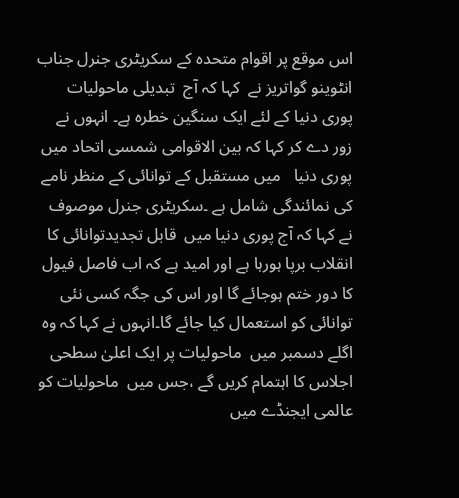اس موقع پر اقوام متحدہ کے سکریٹری جنرل جناب انٹوینو گواتریز نے  کہا کہ آج  تبدیلی ماحولیات پوری دنیا کے لئے ایک سنگین خطرہ ہے۔ انہوں نے زور دے کر کہا کہ بین الاقوامی شمسی اتحاد میں  پوری دنیا   میں مستقبل کے توانائی کے منظر نامے کی نمائندگی شامل ہے ۔سکریٹری جنرل موصوف نے کہا کہ آج پوری دنیا میں  قابل تجدیدتوانائی کا انقلاب برپا ہورہا ہے اور امید ہے کہ اب فاصل فیول کا دور ختم ہوجائے گا اور اس کی جگہ کسی نئی توانائی کو استعمال کیا جائے گا۔انہوں نے کہا کہ وہ  اگلے دسمبر میں  ماحولیات پر ایک اعلیٰ سطحی اجلاس کا اہتمام کریں گے ،جس میں  ماحولیات کو عالمی ایجنڈے میں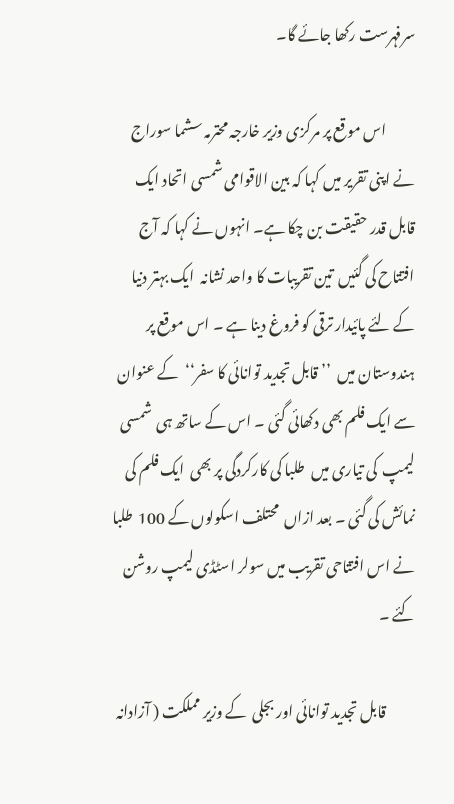سرفہرست رکھا جائے گا۔

          اس موقع پر مرکزی وزیر خارجہ محترمہ سشما سوراج نے اپنی تقریر میں کہا کہ بین الاقوامی شمسی اتحاد ایک قابل قدر حقیقت بن چکا ہے۔ انہوں نے کہا کہ آج افتتاح کی گئیں  تین تقریبات کا واحد نشانہ  ایک بہتر دنیا کے لئے پائیدار ترقی کو فروغ دینا ہے ۔ اس موقع پر ہندوستان میں  ’’ قابل تجدید توانائی کا سفر‘‘  کے عنوان سے ایک فلم بھی دکھائی گئی ۔ اس کے ساتھ ہی  شمسی لیمپ  کی تیاری میں  طلبا کی کارکردگی پر بھی  ایک فلم کی نمائش کی گئی ۔ بعد ازاں  محتلف اسکولوں کے 100  طلبا نے اس افتتاحی تقریب میں سولر اسٹڈی لیمپ روشن کئے ۔

          قابل تجدید توانائی اور بجلی  کے وزیر مملکت ( آزادانہ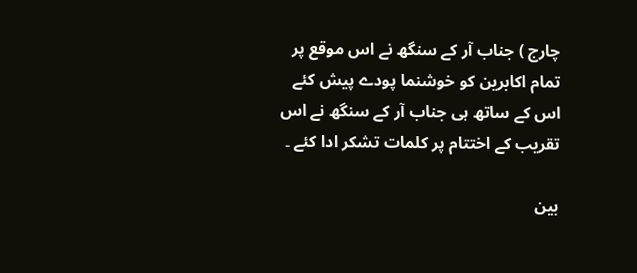چارج ) جناب آر کے سنگھ نے اس موقع پر تمام اکابرین کو خوشنما پودے پیش کئے اس کے ساتھ ہی جناب آر کے سنگھ نے اس تقریب کے اختتام پر کلمات تشکر ادا کئے ۔

بین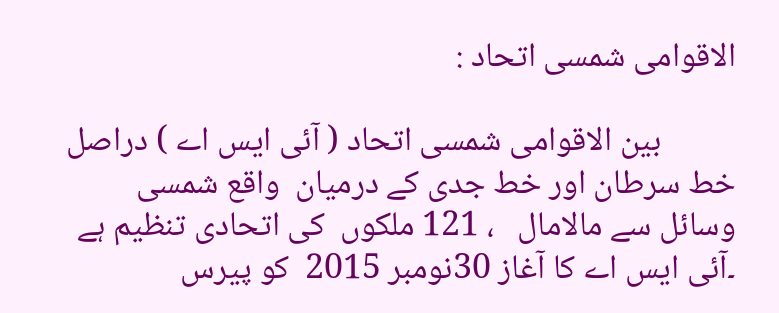الاقوامی شمسی اتحاد :

          بین الاقوامی شمسی اتحاد ( آئی ایس اے ) دراصل خط سرطان اور خط جدی کے درمیان  واقع شمسی وسائل سے مالامال   ، 121 ملکوں  کی اتحادی تنظیم ہے ۔آئی ایس اے کا آغاز 30نومبر 2015  کو پیرس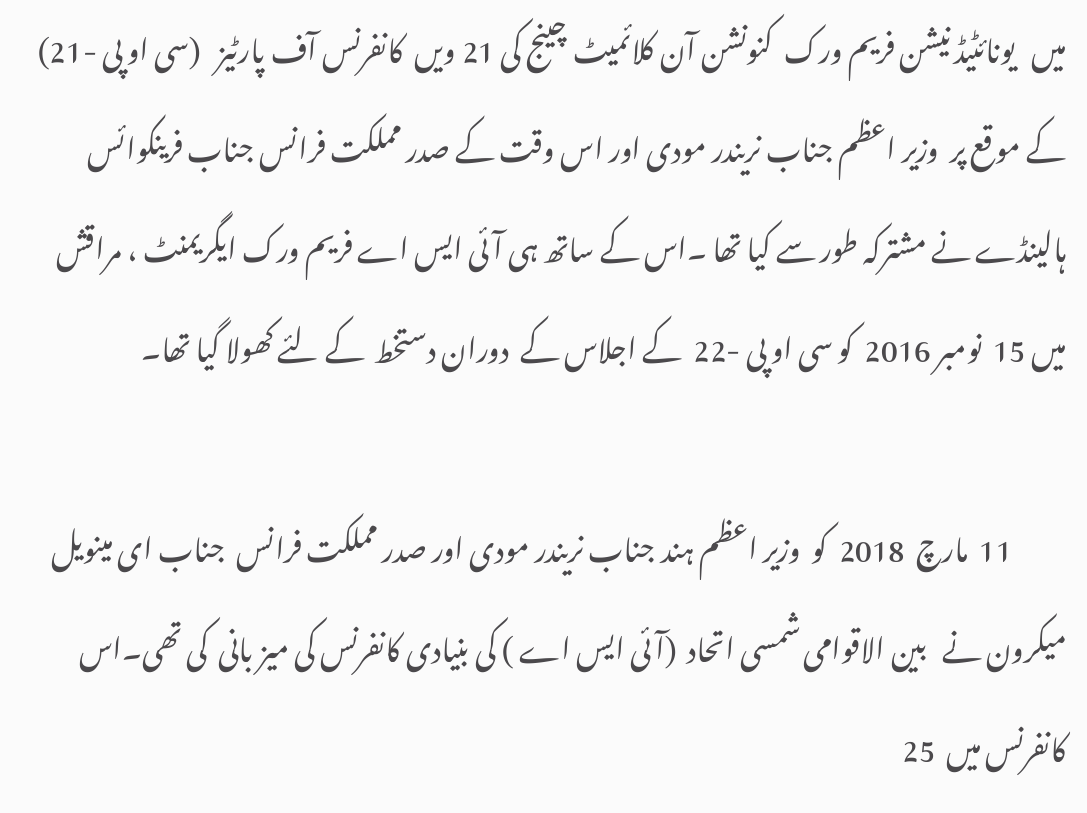میں   یونائٹیڈ نیشن فریم ورک  کنونشن آن کلائمیٹ چینج کی 21 ویں  کانفرنس آف پارٹیز   (سی او پی -21) کے موقع پر  وزیر اعظم جناب نریندر مودی اور اس وقت کے صدر مملکت فرانس جناب فرینکوائس ہالینڈے نے مشترکہ طور سے کیا تھا ۔اس کے ساتھ ہی آئی ایس اے فریم ورک ایگریمنٹ ، مراقش میں 15  نومبر 2016  کو سی او پی -22  کے اجلاس کے  دوران دستخط  کے لئے کھولا گیا تھا۔

          11  مارچ  2018  کو  وزیر اعظم ہند جناب نریندر مودی اور صدر مملکت فرانس  جناب ای مینویل میکرون نے   بین الاقوامی شمسی اتحاد  (آئی ایس اے ) کی بنیادی کانفرنس کی میز بانی  کی تھی۔اس کانفرنس میں  25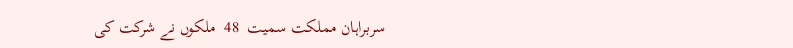سربراہان مملکت سمیت  48  ملکوں نے شرکت کی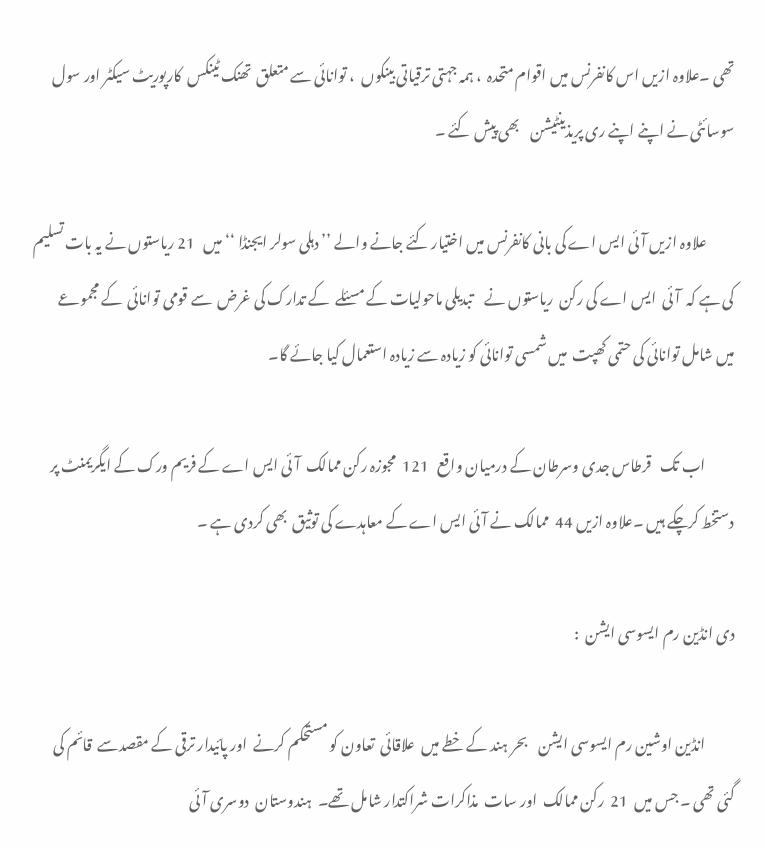تھی ۔علاوہ ازیں اس کانفرنس میں اقوام متحدہ  ، ہمہ جہتی ترقیاتی بینکوں  ، توانائی سے متعلق  تھنک ٹینکس  کارپوریٹ سیکٹر اور سول سوسائٹی نے اپنے اپنے ری پریذینٹیشن    بھی پیش کئے ۔

          علاوہ ازیں آئی ایس اے کی بانی کانفرنس میں اختیار کئے جانے والے ’’دہلی سولر ایجنڈا ‘‘میں   21 ریاستوں نے یہ بات تسلیم کی ہے کہ  آئی  ایس اے کی رکن  ریاستوں نے    تبدیلی ماحولیات کے مسئلے  کے تدارک کی غرض  سے قومی توانائی  کے مجموعے  میں شامل توانائی کی حتمی کھپت  میں شمسی توانائی کو زیادہ سے زیادہ استعمال کیا جائے گا۔

          اب تک   قرطاس جدی وسرطان کے درمیان واقع   121  مجوزہ رکن ممالک  آئی ایس اے کے فریم ورک کے ایگریمنٹ پر دستخط کرچکے ہیں ۔علاوہ ازیں 44  ممالک نے آئی ایس اے کے معاہدے کی توثیق  بھی کردی ہے ۔

دی انڈین رم ایسوسی ایشن  :

          انڈین اوشین رم ایسوسی ایشن    بحر ہند کے خطے میں  علاقائی  تعاون کو مستحکم کرنے  اور پائیدار ترقی کے مقصدسے  قائم کی گئی تھی ۔ جس میں  21  رکن ممالک  اور سات  مذاکرات شراکتدار شامل تھے۔  ہندوستان  دوسری آئی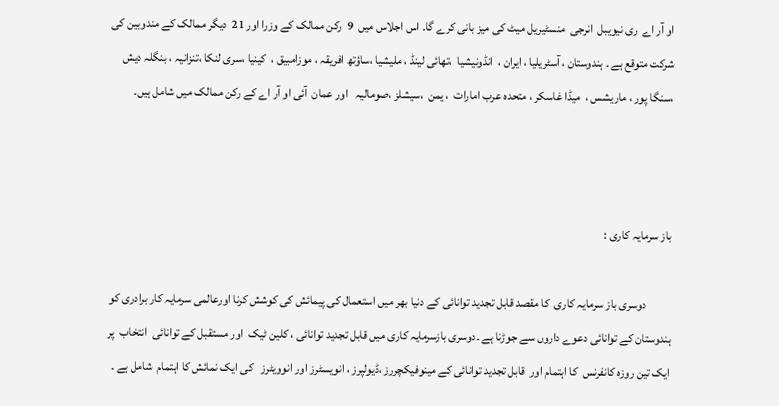او آر اے  ری نیویبل  انرجی  منسٹیریل میٹ کی میز بانی کرے گا۔ اس اجلاس میں  9  رکن ممالک کے وزرا اور 21  دیگر ممالک کے مندوبین کی شرکت متوقع ہے ۔ ہندوستان ، آسٹریلیا ، ایران ،  انڈونیشیا  ،تھائی لینڈ ، ملیشیا ،ساؤتھ افریقہ ، موزامبیق ،  کینیا ،سری لنکا ،تنزانیہ ، بنگلہ دیش ،سنگا پور ، ماریشس ،  میڈا غاسکر ، متحدہ عرب امارات  ، یمن  ،سیشلز ،صومالیہ   اور عمان  آئی او آر اے کے رکن ممالک میں شامل ہیں۔



باز سرمایہ کاری :

          دوسری باز سرمایہ کاری  کا مقصد قابل تجدید توانائی کے دنیا بھر میں استعمال کی پیمائش کی کوشش کرنا اورعالمی سرمایہ کار برادری کو ہندوستان کے توانائی دعوے داروں سے جوڑنا ہے ۔دوسری بازسرمایہ کاری میں قابل تجدید توانائی ، کلین ٹیک  اور مستقبل کے توانائی  انتخاب  پر ایک تین روزہ کانفرنس  کا اہتمام اور  قابل تجدید توانائی کے مینوفیکچررز ،ڈیولپرز ، انویسٹرز اور انوویٹرز   کی ایک نمائش کا اہتمام  شامل ہے ۔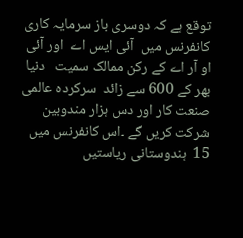توقع ہے کہ دوسری باز سرمایہ کاری کانفرنس میں  آئی ایس اے  اور آئی او آر اے کے رکن ممالک سمیت   دنیا بھر کے 600 سے زائد  سرکردہ عالمی صنعت کار اور دس ہزار مندوبین شرکت کریں گے ۔اس کانفرنس میں  15  ہندوستانی ریاستیں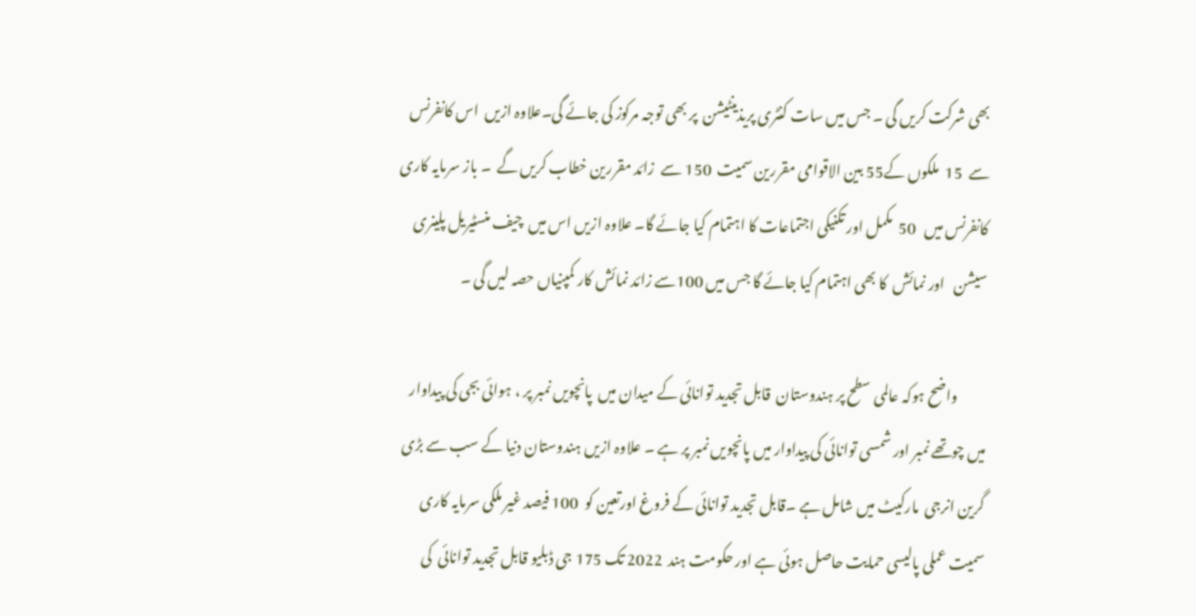بھی شرکت کریں گی ۔ جس میں سات کنٹری پریذینٹیشن  پر بھی توجہ مرکوز کی جائے گی۔علاوہ ازیں  اس کانفرنس سے  15  ملکوں کے55 بین الاقوامی مقررین سمیت  150 سے  زائد مقررین خطاب کریں گے  ۔ باز سرمایہ کاری کانفرنس میں   50  مکمل اور تکنیکی اجتماعات کا اہتمام کیا جائے گا۔ علاوہ ازیں اس میں  چیف منسٹیریل پلینری سیشن   اور نمائش  کا بھی اہتمام کیا جائے گا جس میں 100سے زائد نمائش کار کمپنیاں حصہ لیں گی ۔

          واضح ہوکہ عالمی سطح پر ہندوستان  قابل تجدید توانائی کے میدان میں  پانچویں نمبر پر ، ہوائی بجی کی پیداوار میں چوتھے نمبر اور شمسی توانائی کی پیداوار میں پانچویں نمبر پر ہے ۔ علاوہ ازیں ہندوستان دنیا کے سب سے بڑی گرین انرجی  مارکیٹ میں شامل ہے ۔قابل تجدید توانائی کے فروغ اورتعین کو  100 فیصد غیر ملکی سرمایہ کاری سمیت عملی پالیسی حمایت حاصل ہوئی ہے اور حکومت ہند  2022 تک 175 جی ڈبلیو قابل تجدید توانائی  کی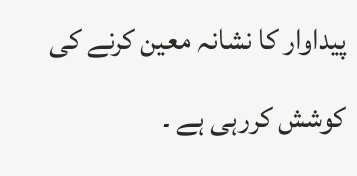پیداوار کا نشانہ معین کرنے کی کوشش کررہی ہے ۔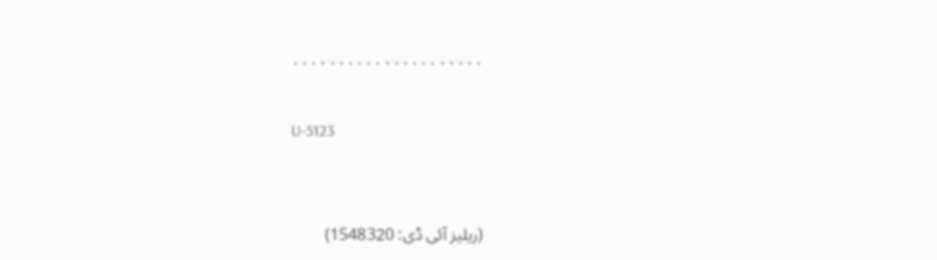۰۰۰۰۰۰۰۰۰۰۰۰۰۰۰۰۰۰۰۰۰

U-5123


(ریلیز آئی ڈی: 1548320)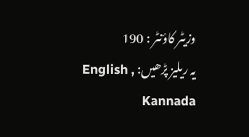وزیٹر کاؤنٹر : 190
یہ ریلیز پڑھیں: English , Kannada